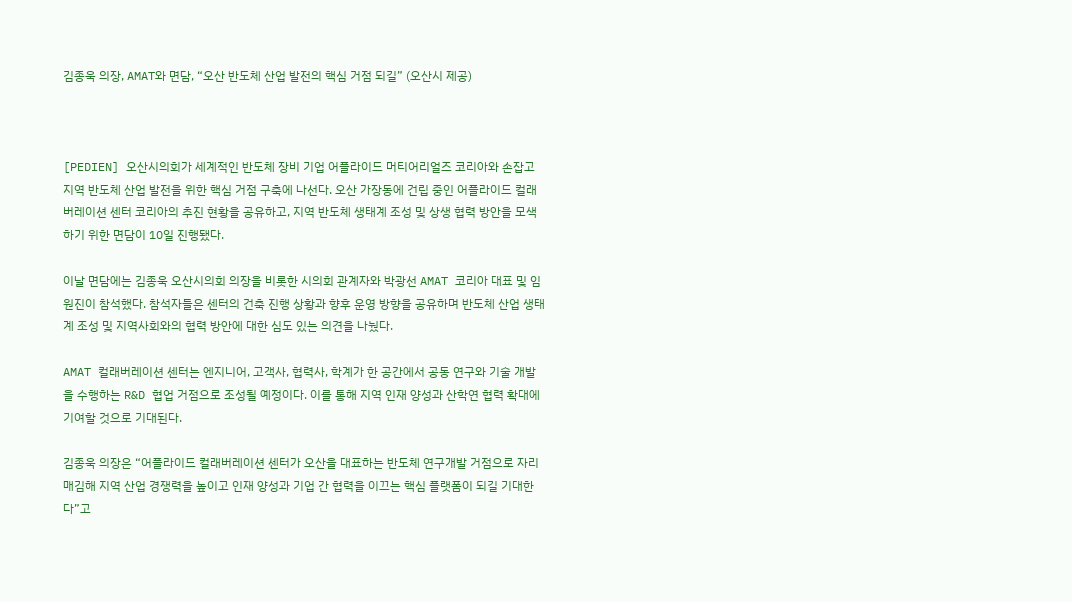김종욱 의장, AMAT와 면담, “오산 반도체 산업 발전의 핵심 거점 되길” (오산시 제공)



[PEDIEN] 오산시의회가 세계적인 반도체 장비 기업 어플라이드 머티어리얼즈 코리아와 손잡고 지역 반도체 산업 발전을 위한 핵심 거점 구축에 나선다. 오산 가장동에 건립 중인 어플라이드 컬래버레이션 센터 코리아의 추진 현황을 공유하고, 지역 반도체 생태계 조성 및 상생 협력 방안을 모색하기 위한 면담이 10일 진행됐다.

이날 면담에는 김종욱 오산시의회 의장을 비롯한 시의회 관계자와 박광선 AMAT 코리아 대표 및 임원진이 참석했다. 참석자들은 센터의 건축 진행 상황과 향후 운영 방향을 공유하며 반도체 산업 생태계 조성 및 지역사회와의 협력 방안에 대한 심도 있는 의견을 나눴다.

AMAT 컬래버레이션 센터는 엔지니어, 고객사, 협력사, 학계가 한 공간에서 공동 연구와 기술 개발을 수행하는 R&D 협업 거점으로 조성될 예정이다. 이를 통해 지역 인재 양성과 산학연 협력 확대에 기여할 것으로 기대된다.

김종욱 의장은 “어플라이드 컬래버레이션 센터가 오산을 대표하는 반도체 연구개발 거점으로 자리매김해 지역 산업 경쟁력을 높이고 인재 양성과 기업 간 협력을 이끄는 핵심 플랫폼이 되길 기대한다”고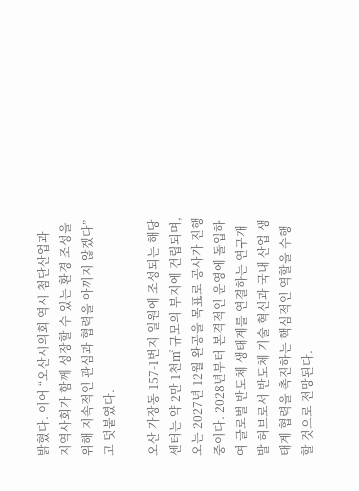밝혔다. 이어 “오산시의회 역시 첨단산업과 지역사회가 함께 성장할 수 있는 환경 조성을 위해 지속적인 관심과 협력을 아끼지 않겠다”고 덧붙였다.

오산 가장동 157-1번지 일원에 조성되는 해당 센터는 약 2만 1천㎡ 규모의 부지에 건립되며, 오는 2027년 12월 완공을 목표로 공사가 진행 중이다. 2028년부터 본격적인 운영에 돌입하여 글로벌 반도체 생태계를 연결하는 연구개발 허브로서 반도체 기술 혁신과 국내 산업 생태계 협력을 촉진하는 핵심적인 역할을 수행할 것으로 전망된다.